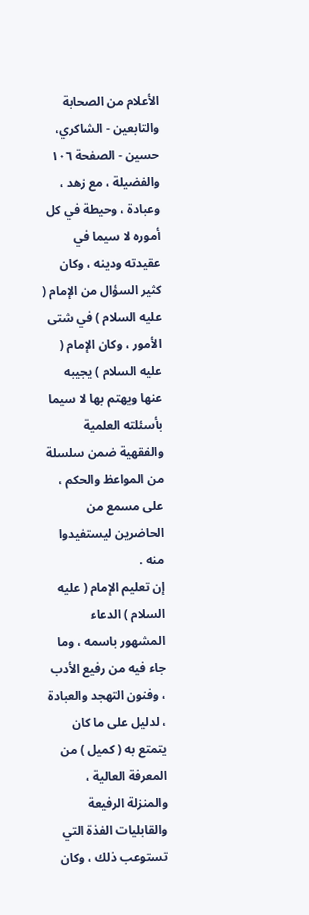الأعلام من الصحابة والتابعين - الشاكري، حسين - الصفحة ١٠٦
والفضيلة ، مع زهد ، وعبادة ، وحيطة في كل أموره لا سيما في عقيدته ودينه ، وكان كثير السؤال من الإمام ( عليه السلام ) في شتى الأمور ، وكان الإمام ( عليه السلام ) يجيبه عنها ويهتم بها لا سيما بأسئلته العلمية والفقهية ضمن سلسلة من المواعظ والحكم ، على مسمع من الحاضرين ليستفيدوا منه .
إن تعليم الإمام ( عليه السلام ) الدعاء المشهور باسمه ، وما جاء فيه من رفيع الأدب ، وفنون التهجد والعبادة ، لدليل على ما كان يتمتع به ( كميل ) من المعرفة العالية ، والمنزلة الرفيعة والقابليات الفذة التي تستوعب ذلك ، وكان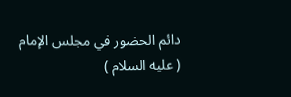دائم الحضور في مجلس الإمام ( عليه السلام )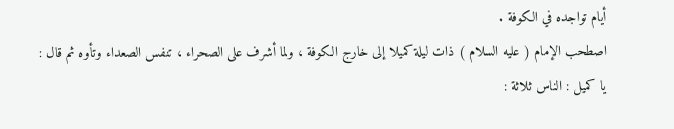أيام تواجده في الكوفة .
اصطحب الإمام ( عليه السلام ) ذات ليلة كميلا إلى خارج الكوفة ، ولما أشرف على الصحراء ، تنفس الصعداء وتأوه ثم قال :
يا كميل : الناس ثلاثة :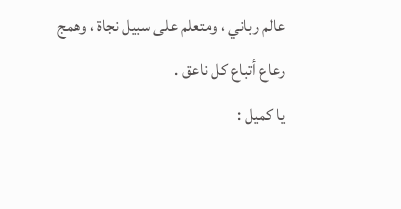عالم رباني ، ومتعلم على سبيل نجاة ، وهمج رعاع أتباع كل ناعق .
يا كميل :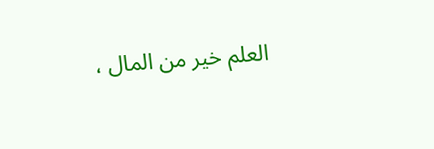العلم خير من المال ،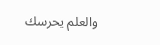والعلم يحرسك